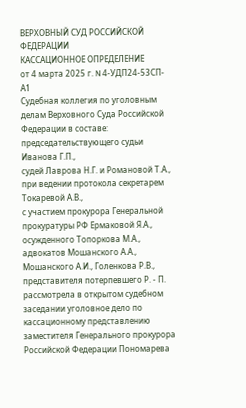ВЕРХОВНЫЙ СУД РОССИЙСКОЙ ФЕДЕРАЦИИ
КАССАЦИОННОЕ ОПРЕДЕЛЕНИЕ
от 4 марта 2025 г. N 4-УДП24-53СП-А1
Судебная коллегия по уголовным делам Верховного Суда Российской Федерации в составе:
председательствующего судьи Иванова Г.П.,
судей Лаврова Н.Г. и Романовой Т.А.,
при ведении протокола секретарем Токаревой А.В.,
с участием прокурора Генеральной прокуратуры РФ Ермаковой Я.А.,
осужденного Топоркова М.А.,
адвокатов Мошанского А.А., Мошанского А.И., Голенкова Р.В.,
представителя потерпевшего Р. - П.
рассмотрела в открытом судебном заседании уголовное дело по кассационному представлению заместителя Генерального прокурора Российской Федерации Пономарева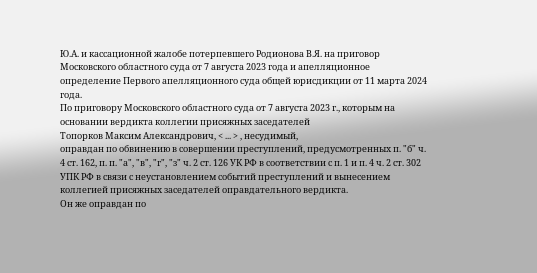Ю.А. и кассационной жалобе потерпевшего Родионова В.Я. на приговор Московского областного суда от 7 августа 2023 года и апелляционное определение Первого апелляционного суда общей юрисдикции от 11 марта 2024 года.
По приговору Московского областного суда от 7 августа 2023 г., которым на основании вердикта коллегии присяжных заседателей
Топорков Максим Александрович, < ... > , несудимый,
оправдан по обвинению в совершении преступлений, предусмотренных п. "б" ч. 4 ст. 162, п. п. "а", "в", "г", "з" ч. 2 ст. 126 УК РФ в соответствии с п. 1 и п. 4 ч. 2 ст. 302 УПК РФ в связи с неустановлением событий преступлений и вынесением коллегией присяжных заседателей оправдательного вердикта.
Он же оправдан по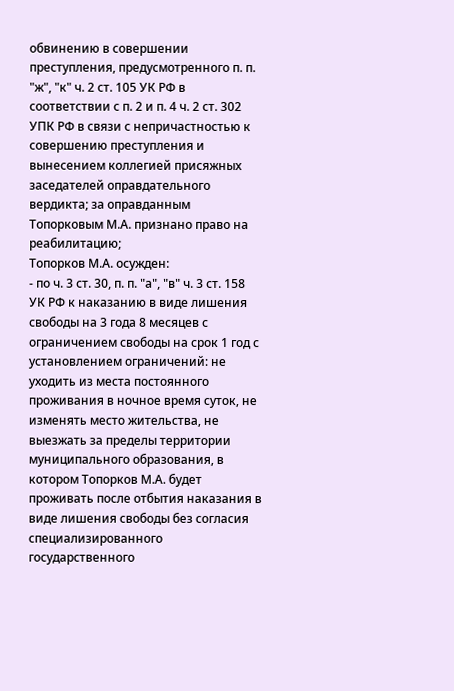обвинению в совершении преступления, предусмотренного п. п. "ж", "к" ч. 2 ст. 105 УК РФ в соответствии с п. 2 и п. 4 ч. 2 ст. 302 УПК РФ в связи с непричастностью к совершению преступления и вынесением коллегией присяжных заседателей оправдательного вердикта; за оправданным Топорковым М.А. признано право на реабилитацию;
Топорков М.А. осужден:
- по ч. 3 ст. 30, п. п. "а", "в" ч. 3 ст. 158 УК РФ к наказанию в виде лишения свободы на 3 года 8 месяцев с ограничением свободы на срок 1 год с установлением ограничений: не уходить из места постоянного проживания в ночное время суток, не изменять место жительства, не выезжать за пределы территории муниципального образования, в котором Топорков М.А. будет проживать после отбытия наказания в виде лишения свободы без согласия специализированного государственного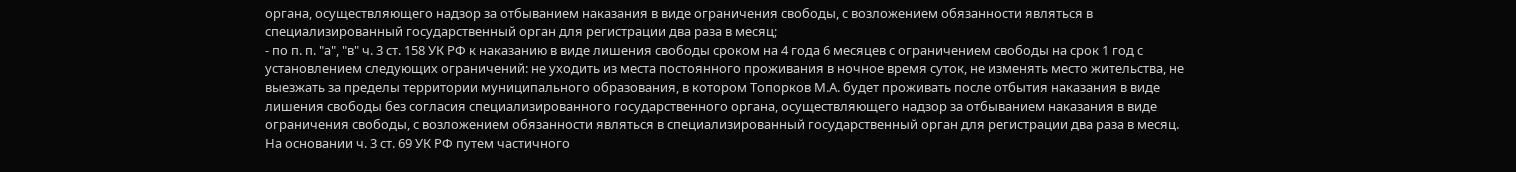органа, осуществляющего надзор за отбыванием наказания в виде ограничения свободы, с возложением обязанности являться в специализированный государственный орган для регистрации два раза в месяц;
- по п. п. "а", "в" ч. 3 ст. 158 УК РФ к наказанию в виде лишения свободы сроком на 4 года 6 месяцев с ограничением свободы на срок 1 год с установлением следующих ограничений: не уходить из места постоянного проживания в ночное время суток, не изменять место жительства, не выезжать за пределы территории муниципального образования, в котором Топорков М.А. будет проживать после отбытия наказания в виде лишения свободы без согласия специализированного государственного органа, осуществляющего надзор за отбыванием наказания в виде ограничения свободы, с возложением обязанности являться в специализированный государственный орган для регистрации два раза в месяц.
На основании ч. 3 ст. 69 УК РФ путем частичного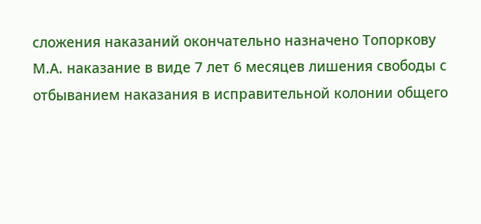сложения наказаний окончательно назначено Топоркову М.А. наказание в виде 7 лет 6 месяцев лишения свободы с отбыванием наказания в исправительной колонии общего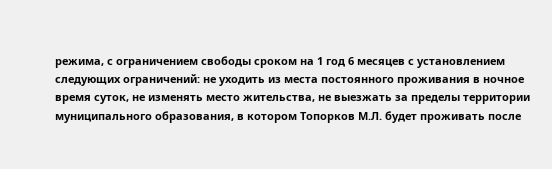режима, с ограничением свободы сроком на 1 год 6 месяцев с установлением следующих ограничений: не уходить из места постоянного проживания в ночное время суток, не изменять место жительства, не выезжать за пределы территории муниципального образования, в котором Топорков М.Л. будет проживать после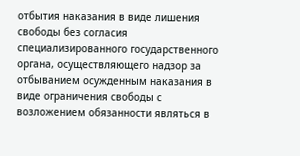отбытия наказания в виде лишения свободы без согласия специализированного государственного органа, осуществляющего надзор за отбыванием осужденным наказания в виде ограничения свободы с возложением обязанности являться в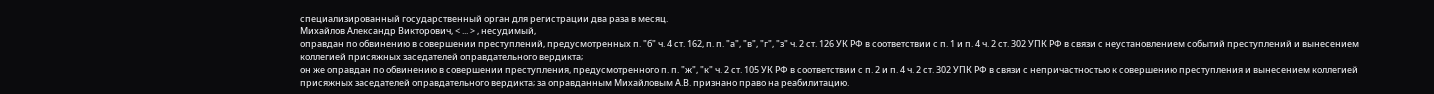специализированный государственный орган для регистрации два раза в месяц.
Михайлов Александр Викторович, < ... > , несудимый,
оправдан по обвинению в совершении преступлений, предусмотренных п. "б" ч. 4 ст. 162, п. п. "а", "в", "г", "з" ч. 2 ст. 126 УК РФ в соответствии с п. 1 и п. 4 ч. 2 ст. 302 УПК РФ в связи с неустановлением событий преступлений и вынесением коллегией присяжных заседателей оправдательного вердикта;
он же оправдан по обвинению в совершении преступления, предусмотренного п. п. "ж", "к" ч. 2 ст. 105 УК РФ в соответствии с п. 2 и п. 4 ч. 2 ст. 302 УПК РФ в связи с непричастностью к совершению преступления и вынесением коллегией присяжных заседателей оправдательного вердикта; за оправданным Михайловым А.В. признано право на реабилитацию.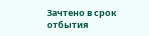Зачтено в срок отбытия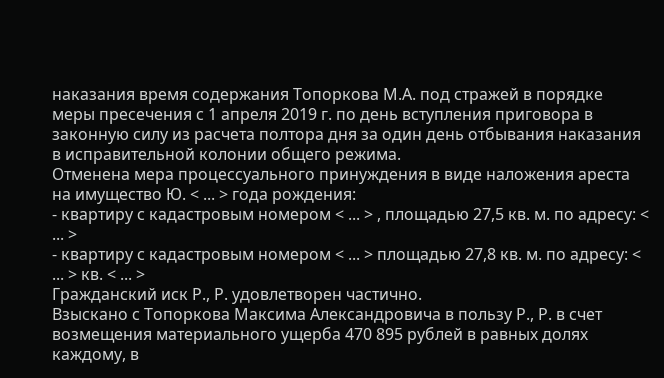наказания время содержания Топоркова М.А. под стражей в порядке меры пресечения с 1 апреля 2019 г. по день вступления приговора в законную силу из расчета полтора дня за один день отбывания наказания в исправительной колонии общего режима.
Отменена мера процессуального принуждения в виде наложения ареста на имущество Ю. < ... > года рождения:
- квартиру с кадастровым номером < ... > , площадью 27,5 кв. м. по адресу: < ... >
- квартиру с кадастровым номером < ... > площадью 27,8 кв. м. по адресу: < ... > кв. < ... >
Гражданский иск Р., Р. удовлетворен частично.
Взыскано с Топоркова Максима Александровича в пользу Р., Р. в счет возмещения материального ущерба 470 895 рублей в равных долях каждому, в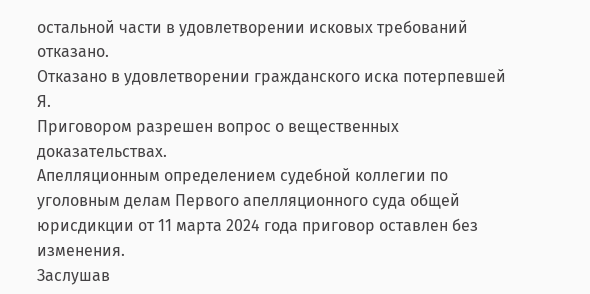остальной части в удовлетворении исковых требований отказано.
Отказано в удовлетворении гражданского иска потерпевшей Я.
Приговором разрешен вопрос о вещественных доказательствах.
Апелляционным определением судебной коллегии по уголовным делам Первого апелляционного суда общей юрисдикции от 11 марта 2024 года приговор оставлен без изменения.
Заслушав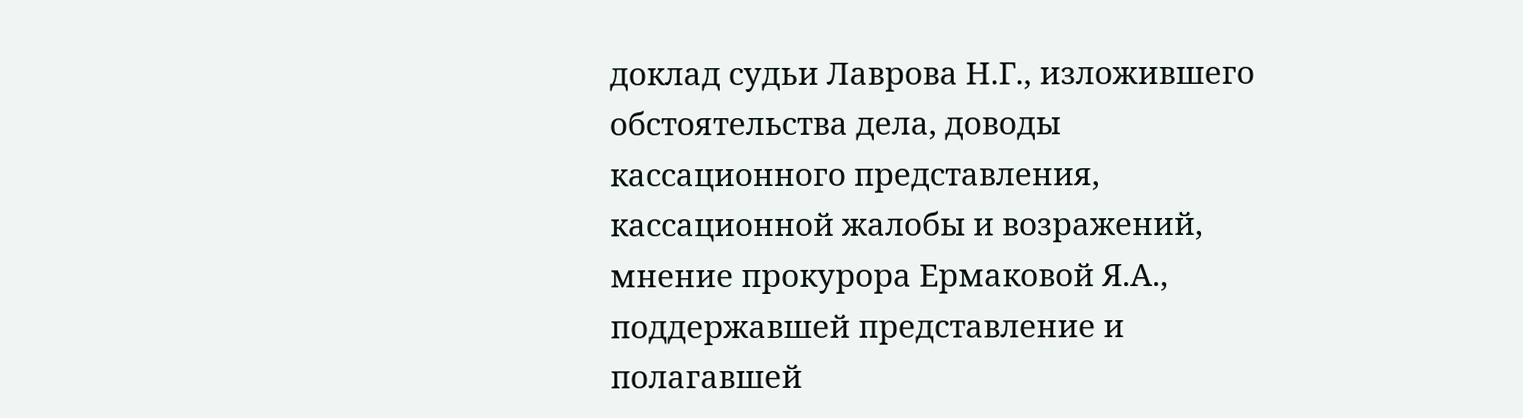доклад судьи Лаврова Н.Г., изложившего обстоятельства дела, доводы кассационного представления, кассационной жалобы и возражений, мнение прокурора Ермаковой Я.А., поддержавшей представление и полагавшей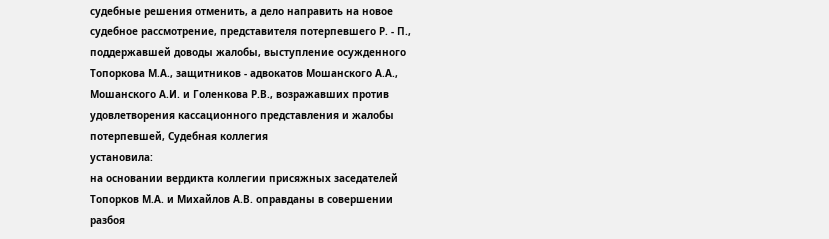судебные решения отменить, а дело направить на новое судебное рассмотрение, представителя потерпевшего Р. - П., поддержавшей доводы жалобы, выступление осужденного Топоркова М.А., защитников - адвокатов Мошанского А.А., Мошанского А.И. и Голенкова Р.В., возражавших против удовлетворения кассационного представления и жалобы потерпевшей, Судебная коллегия
установила:
на основании вердикта коллегии присяжных заседателей Топорков М.А. и Михайлов А.В. оправданы в совершении разбоя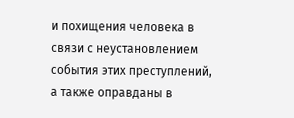и похищения человека в связи с неустановлением события этих преступлений, а также оправданы в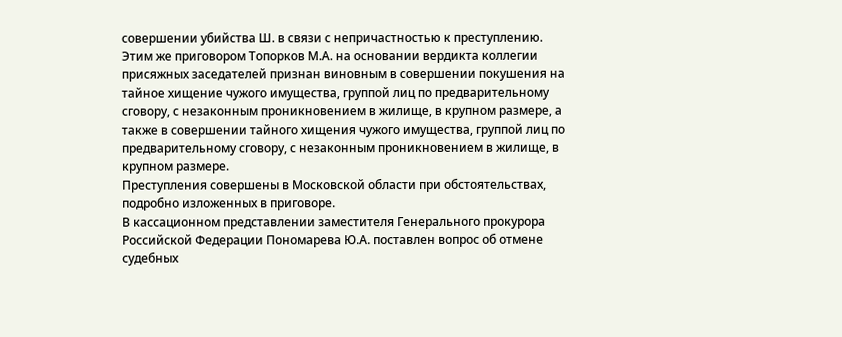совершении убийства Ш. в связи с непричастностью к преступлению.
Этим же приговором Топорков М.А. на основании вердикта коллегии присяжных заседателей признан виновным в совершении покушения на тайное хищение чужого имущества, группой лиц по предварительному сговору, с незаконным проникновением в жилище, в крупном размере, а также в совершении тайного хищения чужого имущества, группой лиц по предварительному сговору, с незаконным проникновением в жилище, в крупном размере.
Преступления совершены в Московской области при обстоятельствах, подробно изложенных в приговоре.
В кассационном представлении заместителя Генерального прокурора Российской Федерации Пономарева Ю.А. поставлен вопрос об отмене судебных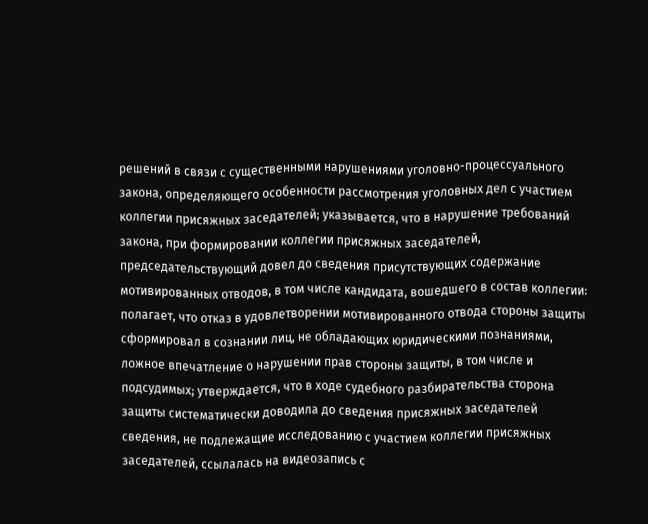решений в связи с существенными нарушениями уголовно-процессуального закона, определяющего особенности рассмотрения уголовных дел с участием коллегии присяжных заседателей; указывается, что в нарушение требований закона, при формировании коллегии присяжных заседателей, председательствующий довел до сведения присутствующих содержание мотивированных отводов, в том числе кандидата, вошедшего в состав коллегии: полагает, что отказ в удовлетворении мотивированного отвода стороны защиты сформировал в сознании лиц, не обладающих юридическими познаниями, ложное впечатление о нарушении прав стороны защиты, в том числе и подсудимых; утверждается, что в ходе судебного разбирательства сторона защиты систематически доводила до сведения присяжных заседателей сведения, не подлежащие исследованию с участием коллегии присяжных заседателей, ссылалась на видеозапись с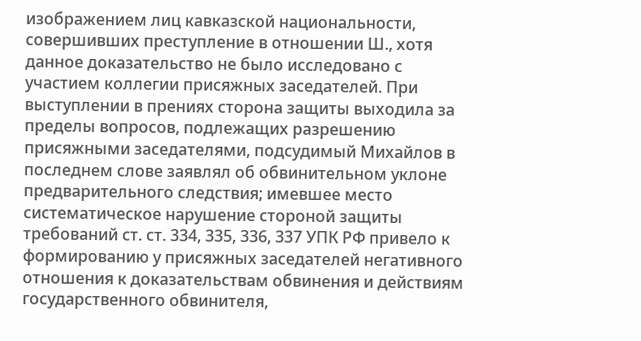изображением лиц кавказской национальности, совершивших преступление в отношении Ш., хотя данное доказательство не было исследовано с участием коллегии присяжных заседателей. При выступлении в прениях сторона защиты выходила за пределы вопросов, подлежащих разрешению присяжными заседателями, подсудимый Михайлов в последнем слове заявлял об обвинительном уклоне предварительного следствия; имевшее место систематическое нарушение стороной защиты требований ст. ст. 334, 335, 336, 337 УПК РФ привело к формированию у присяжных заседателей негативного отношения к доказательствам обвинения и действиям государственного обвинителя,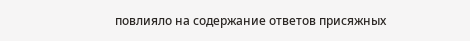повлияло на содержание ответов присяжных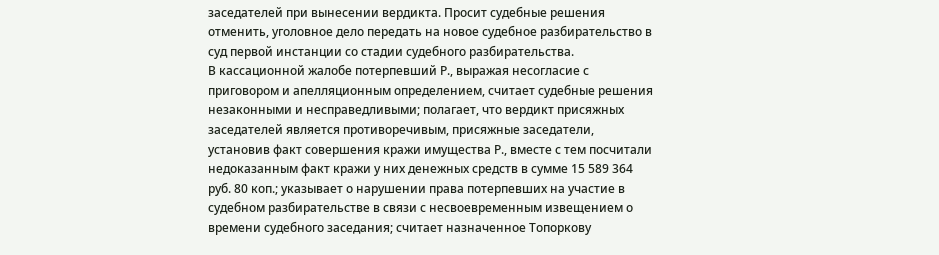заседателей при вынесении вердикта. Просит судебные решения отменить, уголовное дело передать на новое судебное разбирательство в суд первой инстанции со стадии судебного разбирательства.
В кассационной жалобе потерпевший Р., выражая несогласие с приговором и апелляционным определением, считает судебные решения незаконными и несправедливыми; полагает, что вердикт присяжных заседателей является противоречивым, присяжные заседатели, установив факт совершения кражи имущества Р., вместе с тем посчитали недоказанным факт кражи у них денежных средств в сумме 15 589 364 руб. 80 коп.; указывает о нарушении права потерпевших на участие в судебном разбирательстве в связи с несвоевременным извещением о времени судебного заседания; считает назначенное Топоркову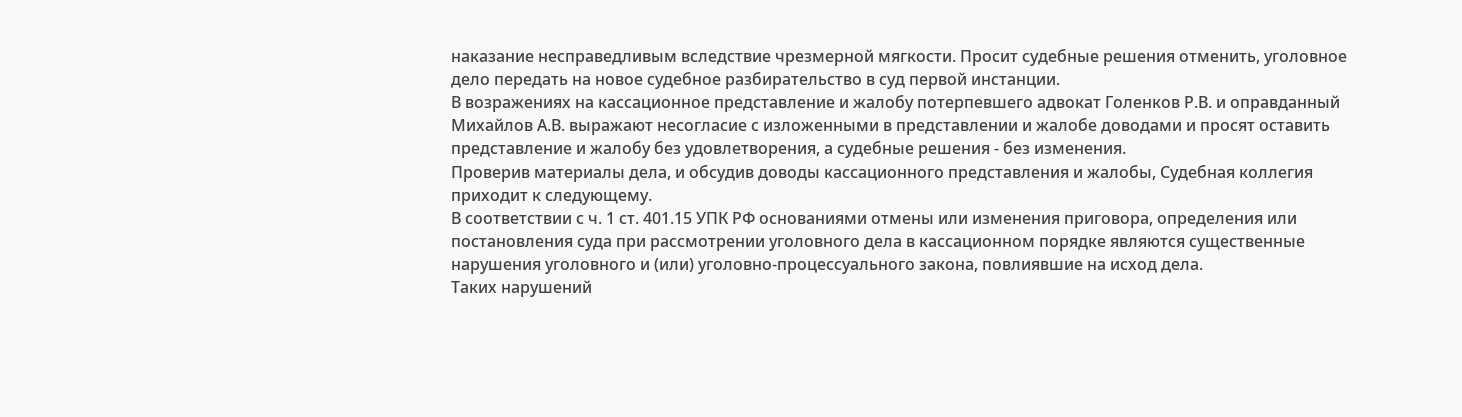наказание несправедливым вследствие чрезмерной мягкости. Просит судебные решения отменить, уголовное дело передать на новое судебное разбирательство в суд первой инстанции.
В возражениях на кассационное представление и жалобу потерпевшего адвокат Голенков Р.В. и оправданный Михайлов А.В. выражают несогласие с изложенными в представлении и жалобе доводами и просят оставить представление и жалобу без удовлетворения, а судебные решения - без изменения.
Проверив материалы дела, и обсудив доводы кассационного представления и жалобы, Судебная коллегия приходит к следующему.
В соответствии с ч. 1 ст. 401.15 УПК РФ основаниями отмены или изменения приговора, определения или постановления суда при рассмотрении уголовного дела в кассационном порядке являются существенные нарушения уголовного и (или) уголовно-процессуального закона, повлиявшие на исход дела.
Таких нарушений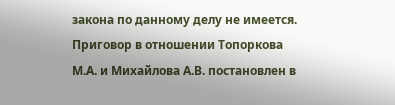закона по данному делу не имеется.
Приговор в отношении Топоркова М.А. и Михайлова А.В. постановлен в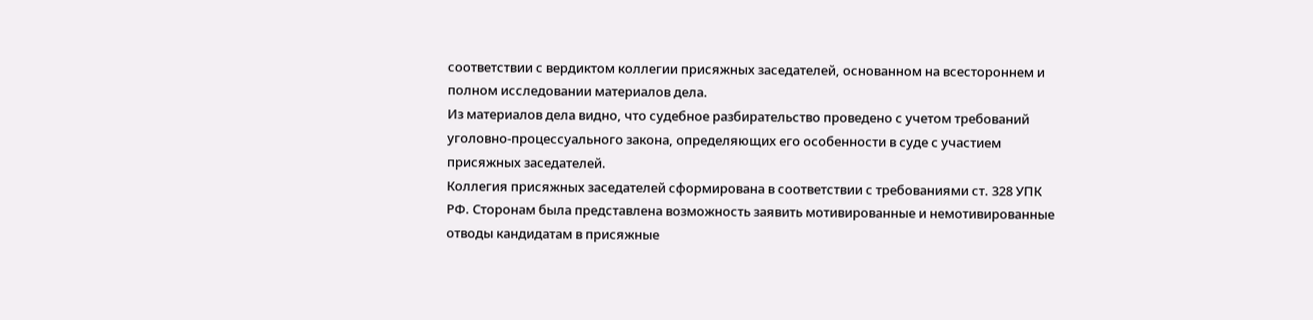соответствии с вердиктом коллегии присяжных заседателей, основанном на всестороннем и полном исследовании материалов дела.
Из материалов дела видно, что судебное разбирательство проведено с учетом требований уголовно-процессуального закона, определяющих его особенности в суде с участием присяжных заседателей.
Коллегия присяжных заседателей сформирована в соответствии с требованиями ст. 328 УПК РФ. Сторонам была представлена возможность заявить мотивированные и немотивированные отводы кандидатам в присяжные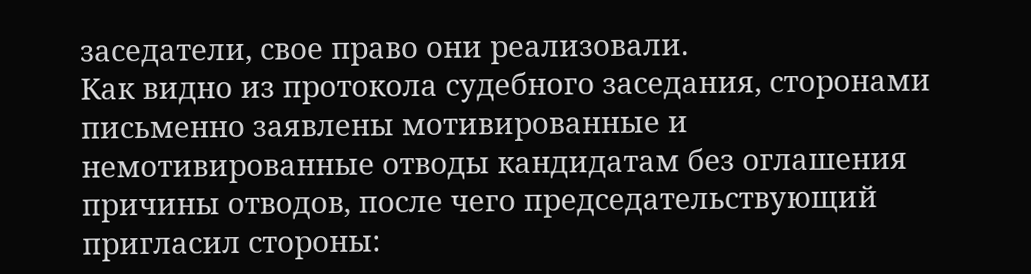заседатели, свое право они реализовали.
Как видно из протокола судебного заседания, сторонами письменно заявлены мотивированные и немотивированные отводы кандидатам без оглашения причины отводов, после чего председательствующий пригласил стороны: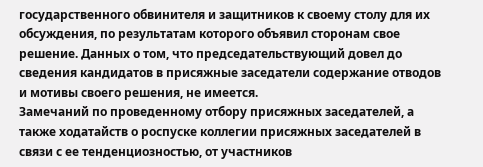государственного обвинителя и защитников к своему столу для их обсуждения, по результатам которого объявил сторонам свое решение. Данных о том, что председательствующий довел до сведения кандидатов в присяжные заседатели содержание отводов и мотивы своего решения, не имеется.
Замечаний по проведенному отбору присяжных заседателей, а также ходатайств о роспуске коллегии присяжных заседателей в связи с ее тенденциозностью, от участников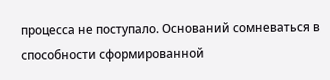процесса не поступало. Оснований сомневаться в способности сформированной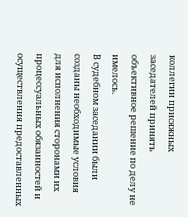коллегии присяжных заседателей принять объективное решение по делу не имелось.
В судебном заседании были созданы необходимые условия для исполнения сторонами их процессуальных обязанностей и осуществления предоставленных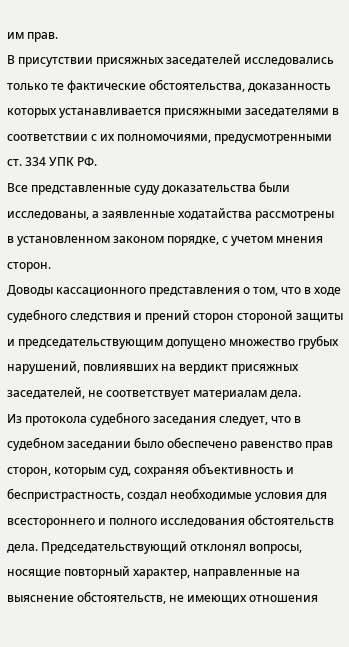им прав.
В присутствии присяжных заседателей исследовались только те фактические обстоятельства, доказанность которых устанавливается присяжными заседателями в соответствии с их полномочиями, предусмотренными ст. 334 УПК РФ.
Все представленные суду доказательства были исследованы, а заявленные ходатайства рассмотрены в установленном законом порядке, с учетом мнения сторон.
Доводы кассационного представления о том, что в ходе судебного следствия и прений сторон стороной защиты и председательствующим допущено множество грубых нарушений, повлиявших на вердикт присяжных заседателей, не соответствует материалам дела.
Из протокола судебного заседания следует, что в судебном заседании было обеспечено равенство прав сторон, которым суд, сохраняя объективность и беспристрастность, создал необходимые условия для всестороннего и полного исследования обстоятельств дела. Председательствующий отклонял вопросы, носящие повторный характер, направленные на выяснение обстоятельств, не имеющих отношения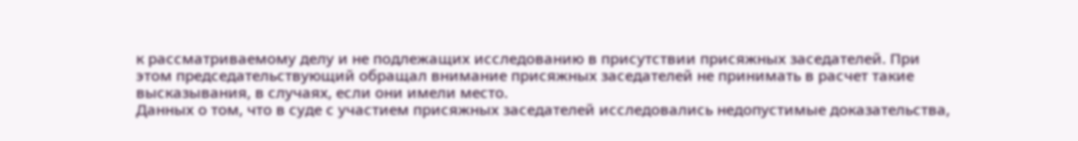к рассматриваемому делу и не подлежащих исследованию в присутствии присяжных заседателей. При этом председательствующий обращал внимание присяжных заседателей не принимать в расчет такие высказывания, в случаях, если они имели место.
Данных о том, что в суде с участием присяжных заседателей исследовались недопустимые доказательства,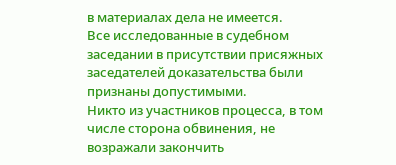в материалах дела не имеется.
Все исследованные в судебном заседании в присутствии присяжных заседателей доказательства были признаны допустимыми.
Никто из участников процесса, в том числе сторона обвинения, не возражали закончить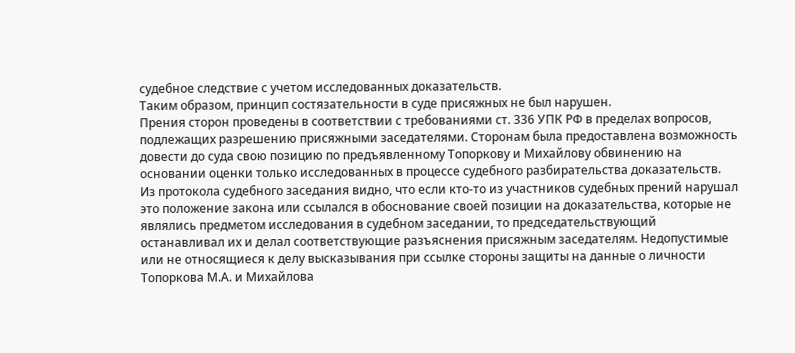судебное следствие с учетом исследованных доказательств.
Таким образом, принцип состязательности в суде присяжных не был нарушен.
Прения сторон проведены в соответствии с требованиями ст. 336 УПК РФ в пределах вопросов, подлежащих разрешению присяжными заседателями. Сторонам была предоставлена возможность довести до суда свою позицию по предъявленному Топоркову и Михайлову обвинению на основании оценки только исследованных в процессе судебного разбирательства доказательств.
Из протокола судебного заседания видно, что если кто-то из участников судебных прений нарушал это положение закона или ссылался в обоснование своей позиции на доказательства, которые не являлись предметом исследования в судебном заседании, то председательствующий останавливал их и делал соответствующие разъяснения присяжным заседателям. Недопустимые или не относящиеся к делу высказывания при ссылке стороны защиты на данные о личности Топоркова М.А. и Михайлова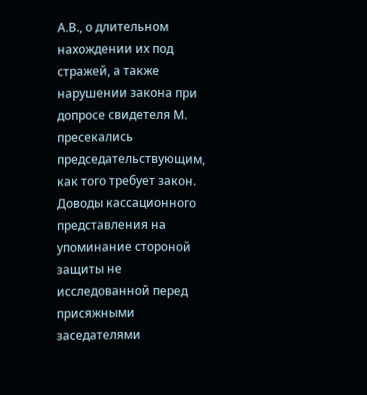А.В., о длительном нахождении их под стражей, а также нарушении закона при допросе свидетеля М. пресекались председательствующим, как того требует закон.
Доводы кассационного представления на упоминание стороной защиты не исследованной перед присяжными заседателями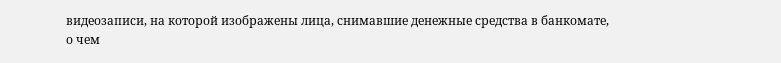видеозаписи, на которой изображены лица, снимавшие денежные средства в банкомате, о чем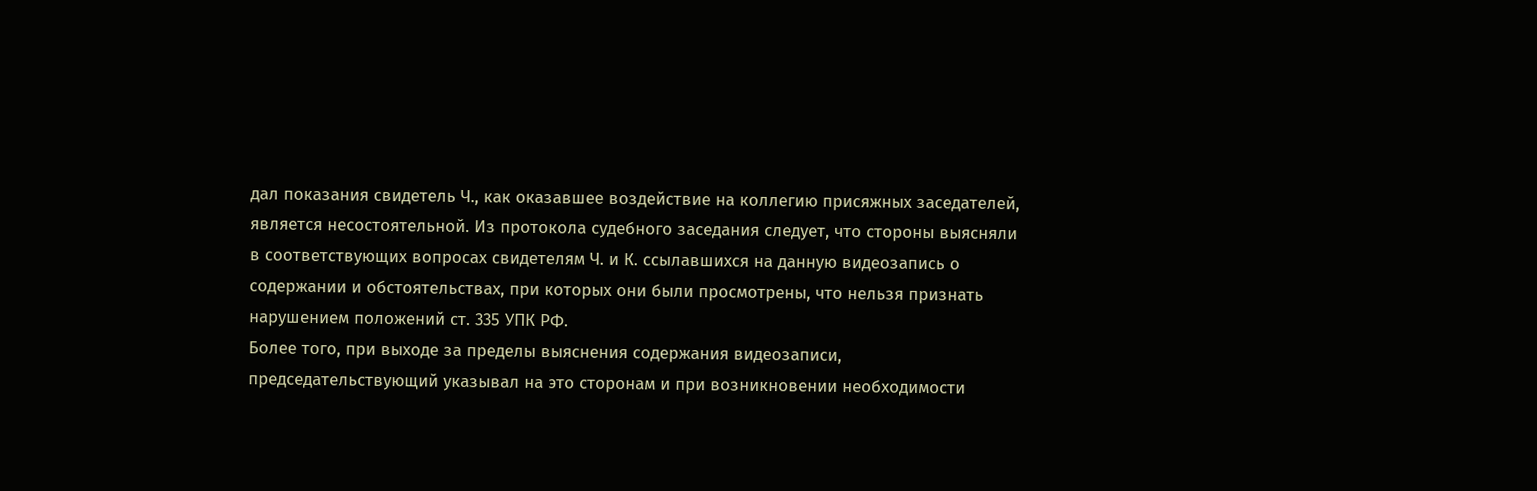дал показания свидетель Ч., как оказавшее воздействие на коллегию присяжных заседателей, является несостоятельной. Из протокола судебного заседания следует, что стороны выясняли в соответствующих вопросах свидетелям Ч. и К. ссылавшихся на данную видеозапись о содержании и обстоятельствах, при которых они были просмотрены, что нельзя признать нарушением положений ст. 335 УПК РФ.
Более того, при выходе за пределы выяснения содержания видеозаписи, председательствующий указывал на это сторонам и при возникновении необходимости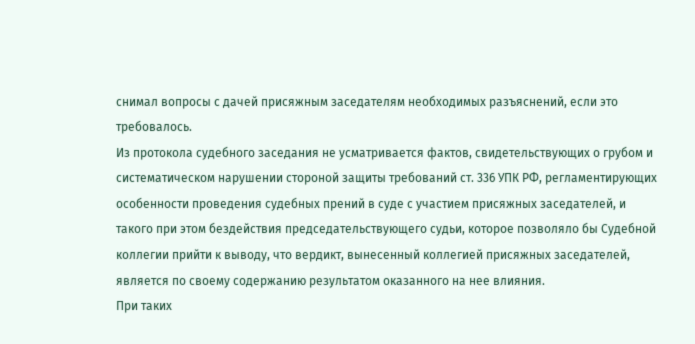снимал вопросы с дачей присяжным заседателям необходимых разъяснений, если это требовалось.
Из протокола судебного заседания не усматривается фактов, свидетельствующих о грубом и систематическом нарушении стороной защиты требований ст. 336 УПК РФ, регламентирующих особенности проведения судебных прений в суде с участием присяжных заседателей, и такого при этом бездействия председательствующего судьи, которое позволяло бы Судебной коллегии прийти к выводу, что вердикт, вынесенный коллегией присяжных заседателей, является по своему содержанию результатом оказанного на нее влияния.
При таких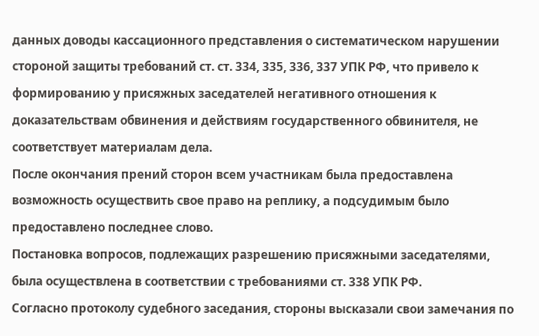данных доводы кассационного представления о систематическом нарушении стороной защиты требований ст. ст. 334, 335, 336, 337 УПК РФ, что привело к формированию у присяжных заседателей негативного отношения к доказательствам обвинения и действиям государственного обвинителя, не соответствует материалам дела.
После окончания прений сторон всем участникам была предоставлена возможность осуществить свое право на реплику, а подсудимым было предоставлено последнее слово.
Постановка вопросов, подлежащих разрешению присяжными заседателями, была осуществлена в соответствии с требованиями ст. 338 УПК РФ.
Согласно протоколу судебного заседания, стороны высказали свои замечания по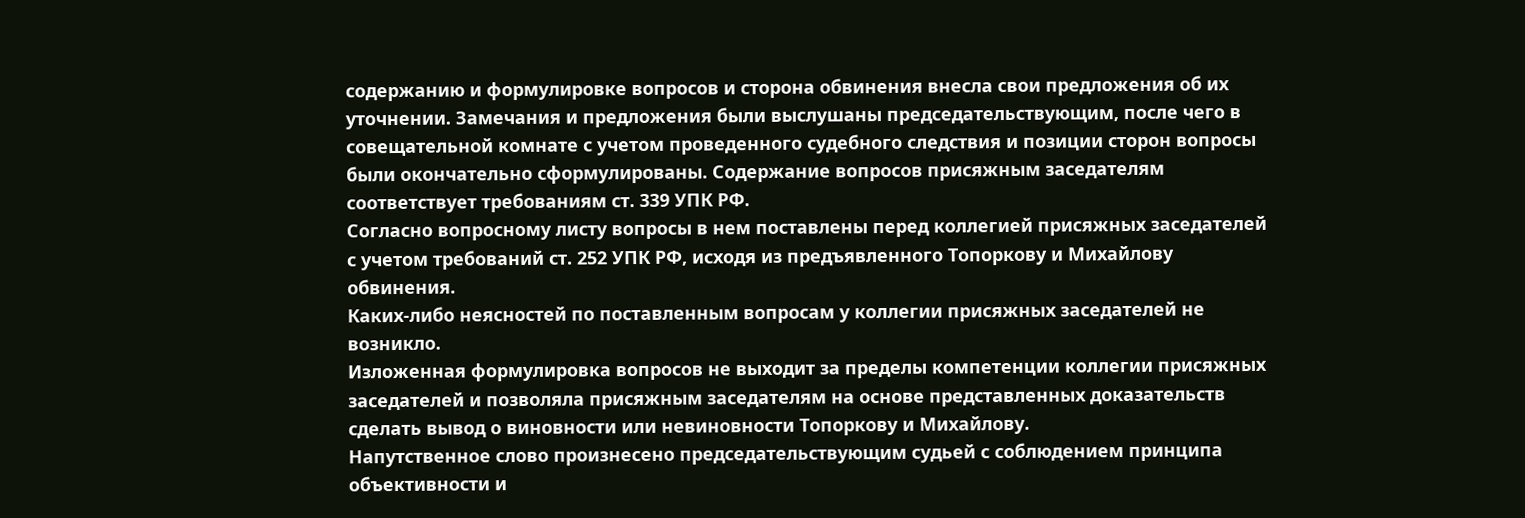содержанию и формулировке вопросов и сторона обвинения внесла свои предложения об их уточнении. Замечания и предложения были выслушаны председательствующим, после чего в совещательной комнате с учетом проведенного судебного следствия и позиции сторон вопросы были окончательно сформулированы. Содержание вопросов присяжным заседателям соответствует требованиям ст. 339 УПК РФ.
Согласно вопросному листу вопросы в нем поставлены перед коллегией присяжных заседателей с учетом требований ст. 252 УПК РФ, исходя из предъявленного Топоркову и Михайлову обвинения.
Каких-либо неясностей по поставленным вопросам у коллегии присяжных заседателей не возникло.
Изложенная формулировка вопросов не выходит за пределы компетенции коллегии присяжных заседателей и позволяла присяжным заседателям на основе представленных доказательств сделать вывод о виновности или невиновности Топоркову и Михайлову.
Напутственное слово произнесено председательствующим судьей с соблюдением принципа объективности и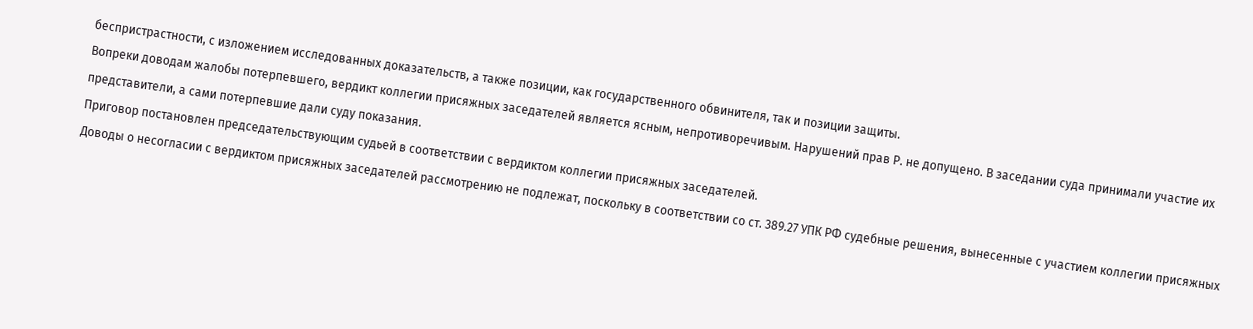беспристрастности, с изложением исследованных доказательств, а также позиции, как государственного обвинителя, так и позиции защиты.
Вопреки доводам жалобы потерпевшего, вердикт коллегии присяжных заседателей является ясным, непротиворечивым. Нарушений прав Р. не допущено. В заседании суда принимали участие их представители, а сами потерпевшие дали суду показания.
Приговор постановлен председательствующим судьей в соответствии с вердиктом коллегии присяжных заседателей.
Доводы о несогласии с вердиктом присяжных заседателей рассмотрению не подлежат, поскольку в соответствии со ст. 389.27 УПК РФ судебные решения, вынесенные с участием коллегии присяжных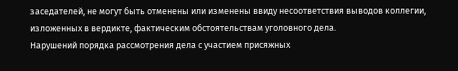заседателей, не могут быть отменены или изменены ввиду несоответствия выводов коллегии, изложенных в вердикте, фактическим обстоятельствам уголовного дела.
Нарушений порядка рассмотрения дела с участием присяжных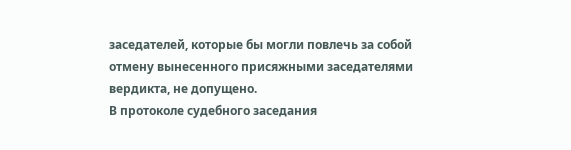заседателей, которые бы могли повлечь за собой отмену вынесенного присяжными заседателями вердикта, не допущено.
В протоколе судебного заседания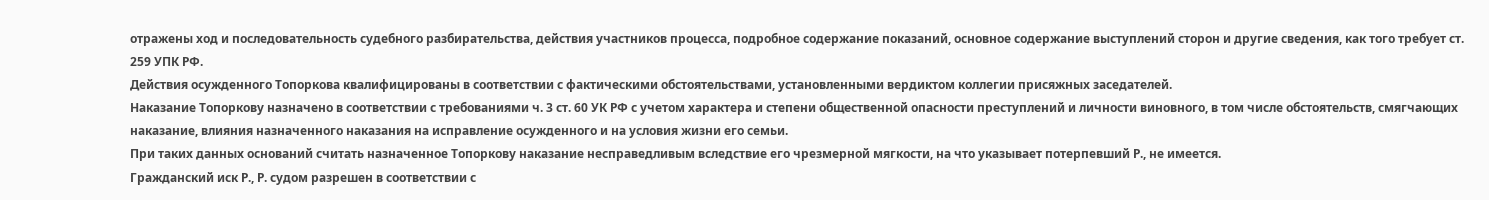отражены ход и последовательность судебного разбирательства, действия участников процесса, подробное содержание показаний, основное содержание выступлений сторон и другие сведения, как того требует ст. 259 УПК РФ.
Действия осужденного Топоркова квалифицированы в соответствии с фактическими обстоятельствами, установленными вердиктом коллегии присяжных заседателей.
Наказание Топоркову назначено в соответствии с требованиями ч. 3 ст. 60 УК РФ с учетом характера и степени общественной опасности преступлений и личности виновного, в том числе обстоятельств, смягчающих наказание, влияния назначенного наказания на исправление осужденного и на условия жизни его семьи.
При таких данных оснований считать назначенное Топоркову наказание несправедливым вследствие его чрезмерной мягкости, на что указывает потерпевший Р., не имеется.
Гражданский иск Р., Р. судом разрешен в соответствии с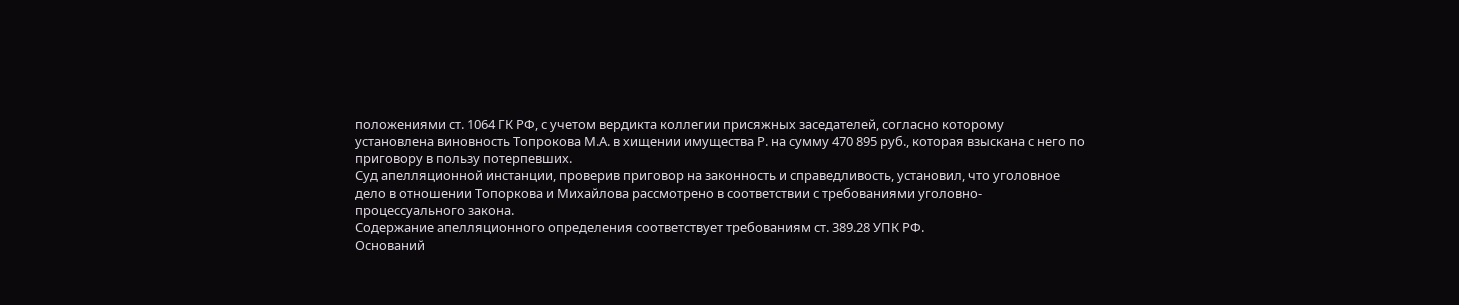положениями ст. 1064 ГК РФ, с учетом вердикта коллегии присяжных заседателей, согласно которому установлена виновность Топрокова М.А. в хищении имущества Р. на сумму 470 895 руб., которая взыскана с него по приговору в пользу потерпевших.
Суд апелляционной инстанции, проверив приговор на законность и справедливость, установил, что уголовное дело в отношении Топоркова и Михайлова рассмотрено в соответствии с требованиями уголовно-процессуального закона.
Содержание апелляционного определения соответствует требованиям ст. 389.28 УПК РФ.
Оснований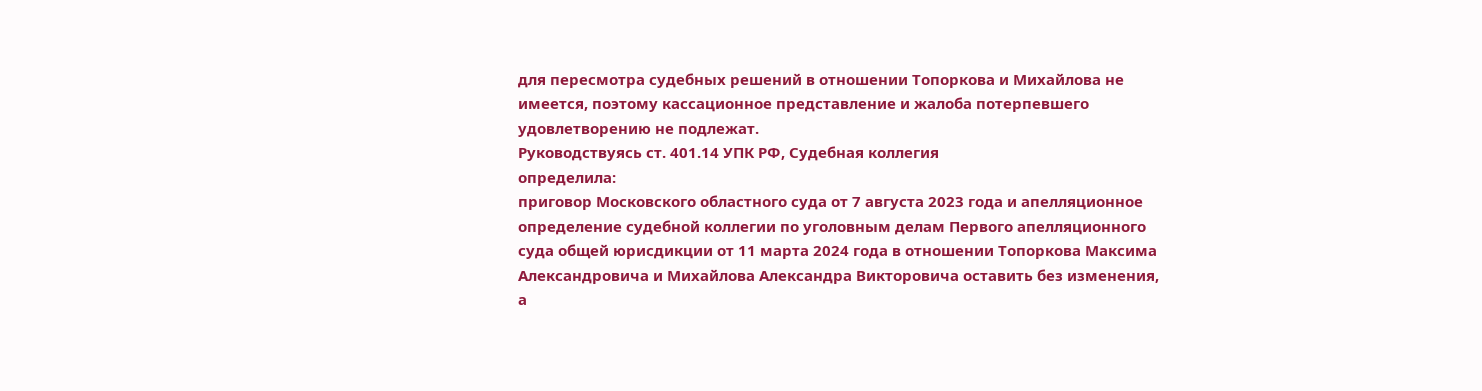для пересмотра судебных решений в отношении Топоркова и Михайлова не имеется, поэтому кассационное представление и жалоба потерпевшего удовлетворению не подлежат.
Руководствуясь ст. 401.14 УПК РФ, Судебная коллегия
определила:
приговор Московского областного суда от 7 августа 2023 года и апелляционное определение судебной коллегии по уголовным делам Первого апелляционного суда общей юрисдикции от 11 марта 2024 года в отношении Топоркова Максима Александровича и Михайлова Александра Викторовича оставить без изменения, а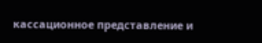кассационное представление и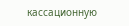кассационную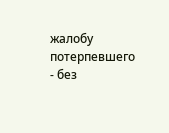жалобу потерпевшего - без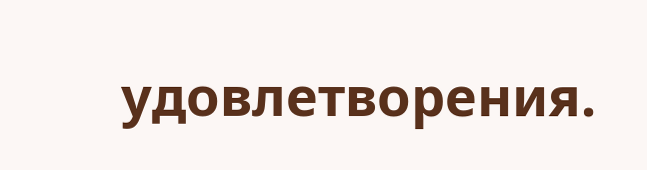удовлетворения.